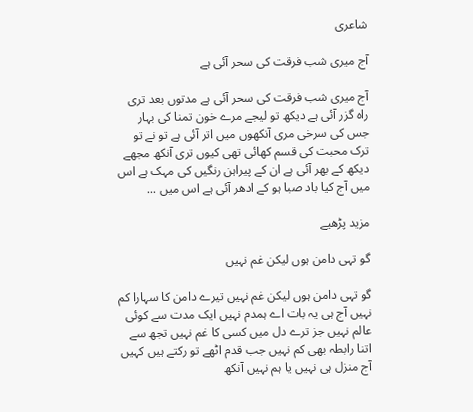شاعری

آج میری شب فرقت کی سحر آئی ہے

آج میری شب فرقت کی سحر آئی ہے مدتوں بعد تری راہ گزر آئی ہے دیکھ تو لیجے مرے خون تمنا کی بہار جس کی سرخی مری آنکھوں میں اتر آئی ہے تو نے تو ترک محبت کی قسم کھائی تھی کیوں تری آنکھ مجھے دیکھ کے بھر آئی ہے ان کے پیراہن رنگیں کی مہک ہے اس میں آج کیا باد صبا ہو کے ادھر آئی ہے اس میں ...

مزید پڑھیے

گو تہی دامن ہوں لیکن غم نہیں

گو تہی دامن ہوں لیکن غم نہیں تیرے دامن کا سہارا کم نہیں آج ہی یہ بات اے ہمدم نہیں ایک مدت سے کوئی عالم نہیں جز ترے دل میں کسی کا غم نہیں تجھ سے اتنا رابطہ بھی کم نہیں جب قدم اٹھے تو رکتے ہیں کہیں آج منزل ہی نہیں یا ہم نہیں آنکھ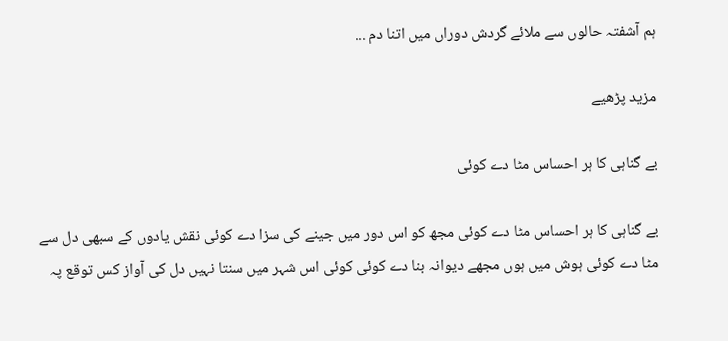ہم آشفتہ حالوں سے ملائے گردش دوراں میں اتنا دم ...

مزید پڑھیے

بے گناہی کا ہر احساس مٹا دے کوئی

بے گناہی کا ہر احساس مٹا دے کوئی مجھ کو اس دور میں جینے کی سزا دے کوئی نقش یادوں کے سبھی دل سے مٹا دے کوئی ہوش میں ہوں مجھے دیوانہ بنا دے کوئی کوئی اس شہر میں سنتا نہیں دل کی آواز کس توقع پہ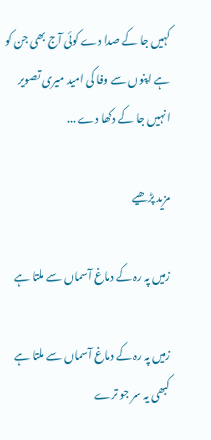کہیں جا کے صدا دے کوئی آج بھی جن کو ہے اپنوں سے وفا کی امید میری تصویر انہیں جا کے دکھا دے ...

مزید پڑھیے

زمیں پہ رہ کے دماغ آسماں سے ملتا ہے

زمیں پہ رہ کے دماغ آسماں سے ملتا ہے کبھی یہ سر جو ترے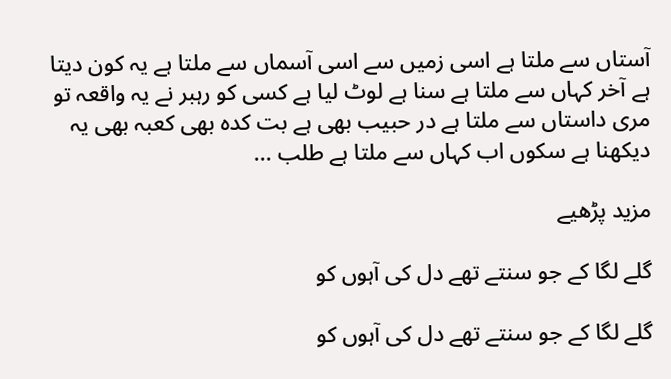آستاں سے ملتا ہے اسی زمیں سے اسی آسماں سے ملتا ہے یہ کون دیتا ہے آخر کہاں سے ملتا ہے سنا ہے لوٹ لیا ہے کسی کو رہبر نے یہ واقعہ تو مری داستاں سے ملتا ہے در حبیب بھی ہے بت کدہ بھی کعبہ بھی یہ دیکھنا ہے سکوں اب کہاں سے ملتا ہے طلب ...

مزید پڑھیے

گلے لگا کے جو سنتے تھے دل کی آہوں کو

گلے لگا کے جو سنتے تھے دل کی آہوں کو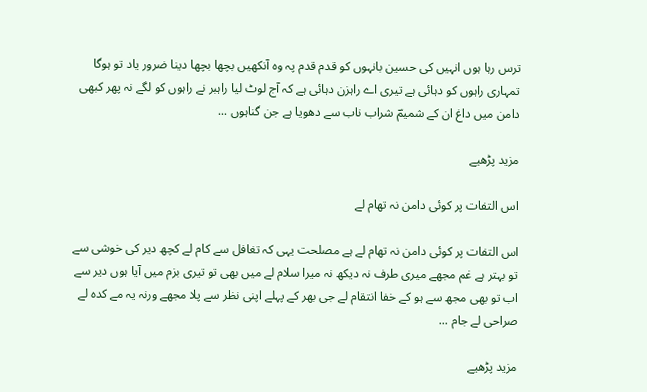ترس رہا ہوں انہیں کی حسین بانہوں کو قدم قدم پہ وہ آنکھیں بچھا بچھا دینا ضرور یاد تو ہوگا تمہاری راہوں کو دہائی ہے تیری اے راہزن دہائی ہے کہ آج لوٹ لیا راہبر نے راہوں کو لگے نہ پھر کبھی دامن میں داغ ان کے شمیمؔ شراب ناب سے دھویا ہے جن گناہوں ...

مزید پڑھیے

اس التفات پر کوئی دامن نہ تھام لے

اس التفات پر کوئی دامن نہ تھام لے ہے مصلحت یہی کہ تغافل سے کام لے کچھ دیر کی خوشی سے تو بہتر ہے غم مجھے میری طرف نہ دیکھ نہ میرا سلام لے میں بھی تو تیری بزم میں آیا ہوں دیر سے اب تو بھی مجھ سے ہو کے خفا انتقام لے جی بھر کے پہلے اپنی نظر سے پلا مجھے ورنہ یہ مے کدہ لے صراحی لے جام ...

مزید پڑھیے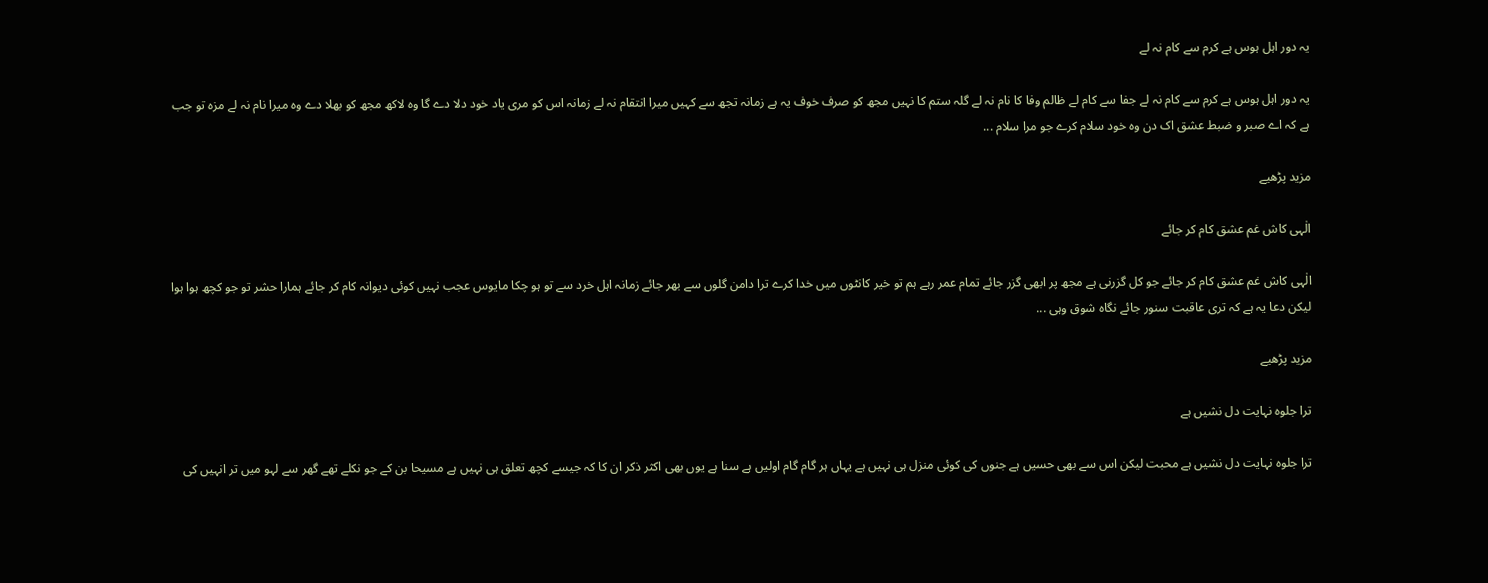یہ دور اہل ہوس ہے کرم سے کام نہ لے

یہ دور اہل ہوس ہے کرم سے کام نہ لے جفا سے کام لے ظالم وفا کا نام نہ لے گلہ ستم کا نہیں مجھ کو صرف خوف یہ ہے زمانہ تجھ سے کہیں میرا انتقام نہ لے زمانہ اس کو مری یاد خود دلا دے گا وہ لاکھ مجھ کو بھلا دے وہ میرا نام نہ لے مزہ تو جب ہے کہ اے صبر و ضبط عشق اک دن وہ خود سلام کرے جو مرا سلام ...

مزید پڑھیے

الٰہی کاش غم عشق کام کر جائے

الٰہی کاش غم عشق کام کر جائے جو کل گزرنی ہے مجھ پر ابھی گزر جائے تمام عمر رہے ہم تو خیر کانٹوں میں خدا کرے ترا دامن گلوں سے بھر جائے زمانہ اہل خرد سے تو ہو چکا مایوس عجب نہیں کوئی دیوانہ کام کر جائے ہمارا حشر تو جو کچھ ہوا ہوا لیکن دعا یہ ہے کہ تری عاقبت سنور جائے نگاہ شوق وہی ...

مزید پڑھیے

ترا جلوہ نہایت دل نشیں ہے

ترا جلوہ نہایت دل نشیں ہے محبت لیکن اس سے بھی حسیں ہے جنوں کی کوئی منزل ہی نہیں ہے یہاں ہر گام گام اولیں ہے سنا ہے یوں بھی اکثر ذکر ان کا کہ جیسے کچھ تعلق ہی نہیں ہے مسیحا بن کے جو نکلے تھے گھر سے لہو میں تر انہیں کی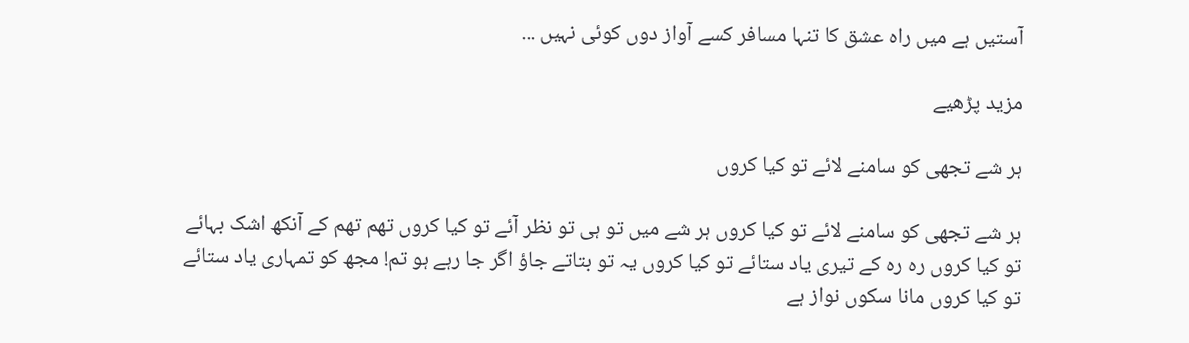آستیں ہے میں راہ عشق کا تنہا مسافر کسے آواز دوں کوئی نہیں ...

مزید پڑھیے

ہر شے تجھی کو سامنے لائے تو کیا کروں

ہر شے تجھی کو سامنے لائے تو کیا کروں ہر شے میں تو ہی تو نظر آئے تو کیا کروں تھم تھم کے آنکھ اشک بہائے تو کیا کروں رہ رہ کے تیری یاد ستائے تو کیا کروں یہ تو بتاتے جاؤ اگر جا رہے ہو تم! مجھ کو تمہاری یاد ستائے تو کیا کروں مانا سکوں نواز ہے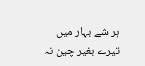ہر شے بہار میں تیرے بغیر چین نہ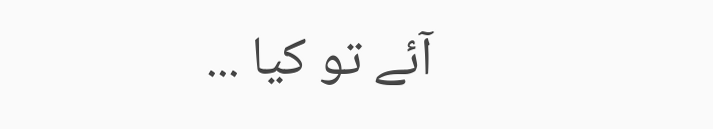آئے تو کیا ...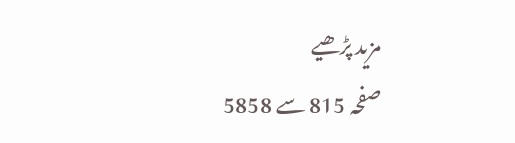مزید پڑھیے
صفحہ 815 سے 5858